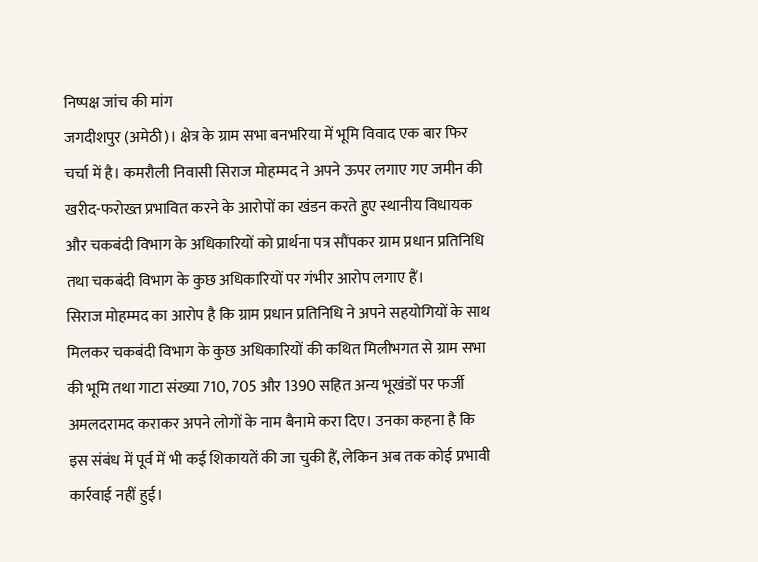निष्पक्ष जांच की मांग
जगदीशपुर (अमेठी)। क्षेत्र के ग्राम सभा बनभरिया में भूमि विवाद एक बार फिर चर्चा में है। कमरौली निवासी सिराज मोहम्मद ने अपने ऊपर लगाए गए जमीन की खरीद-फरोख्त प्रभावित करने के आरोपों का खंडन करते हुए स्थानीय विधायक और चकबंदी विभाग के अधिकारियों को प्रार्थना पत्र सौंपकर ग्राम प्रधान प्रतिनिधि तथा चकबंदी विभाग के कुछ अधिकारियों पर गंभीर आरोप लगाए हैं।
सिराज मोहम्मद का आरोप है कि ग्राम प्रधान प्रतिनिधि ने अपने सहयोगियों के साथ मिलकर चकबंदी विभाग के कुछ अधिकारियों की कथित मिलीभगत से ग्राम सभा की भूमि तथा गाटा संख्या 710, 705 और 1390 सहित अन्य भूखंडों पर फर्जी अमलदरामद कराकर अपने लोगों के नाम बैनामे करा दिए। उनका कहना है कि इस संबंध में पूर्व में भी कई शिकायतें की जा चुकी हैं, लेकिन अब तक कोई प्रभावी कार्रवाई नहीं हुई।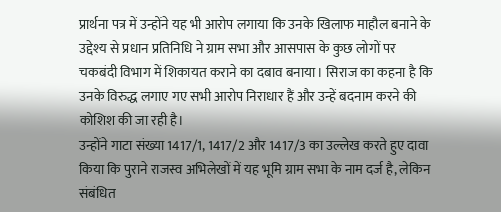प्रार्थना पत्र में उन्होंने यह भी आरोप लगाया कि उनके खिलाफ माहौल बनाने के उद्देश्य से प्रधान प्रतिनिधि ने ग्राम सभा और आसपास के कुछ लोगों पर चकबंदी विभाग में शिकायत कराने का दबाव बनाया। सिराज का कहना है कि उनके विरुद्ध लगाए गए सभी आरोप निराधार हैं और उन्हें बदनाम करने की कोशिश की जा रही है।
उन्होंने गाटा संख्या 1417/1, 1417/2 और 1417/3 का उल्लेख करते हुए दावा किया कि पुराने राजस्व अभिलेखों में यह भूमि ग्राम सभा के नाम दर्ज है, लेकिन संबंधित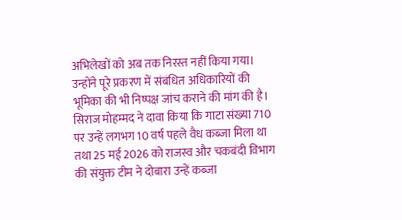अभिलेखों को अब तक निरस्त नहीं किया गया। उन्होंने पूरे प्रकरण में संबंधित अधिकारियों की भूमिका की भी निष्पक्ष जांच कराने की मांग की है।
सिराज मोहम्मद ने दावा किया कि गाटा संख्या 710 पर उन्हें लगभग 10 वर्ष पहले वैध कब्जा मिला था तथा 25 मई 2026 को राजस्व और चकबंदी विभाग की संयुक्त टीम ने दोबारा उन्हें कब्जा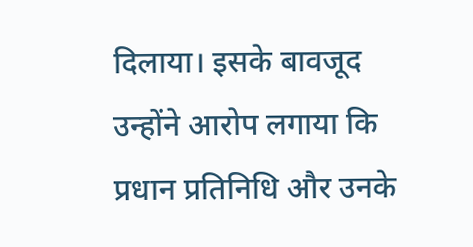दिलाया। इसके बावजूद उन्होंने आरोप लगाया कि प्रधान प्रतिनिधि और उनके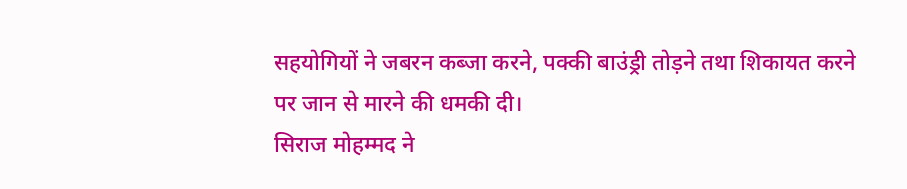सहयोगियों ने जबरन कब्जा करने, पक्की बाउंड्री तोड़ने तथा शिकायत करने पर जान से मारने की धमकी दी।
सिराज मोहम्मद ने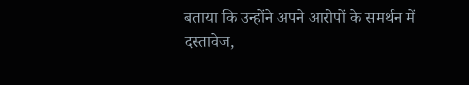बताया कि उन्होंने अपने आरोपों के समर्थन में दस्तावेज,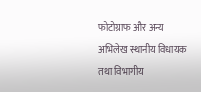फोटोग्राफ और अन्य अभिलेख स्थानीय विधायक तथा विभागीय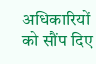अधिकारियों को सौंप दिए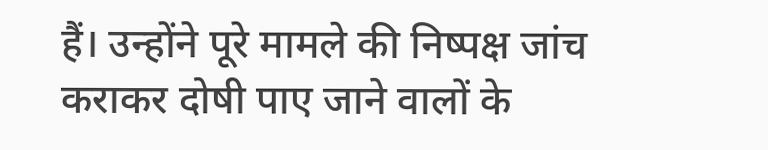हैं। उन्होंने पूरे मामले की निष्पक्ष जांच कराकर दोषी पाए जाने वालों के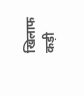खिलाफ कड़ी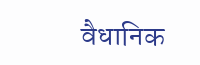वैधानिक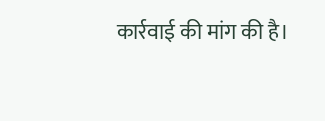कार्रवाई की मांग की है।